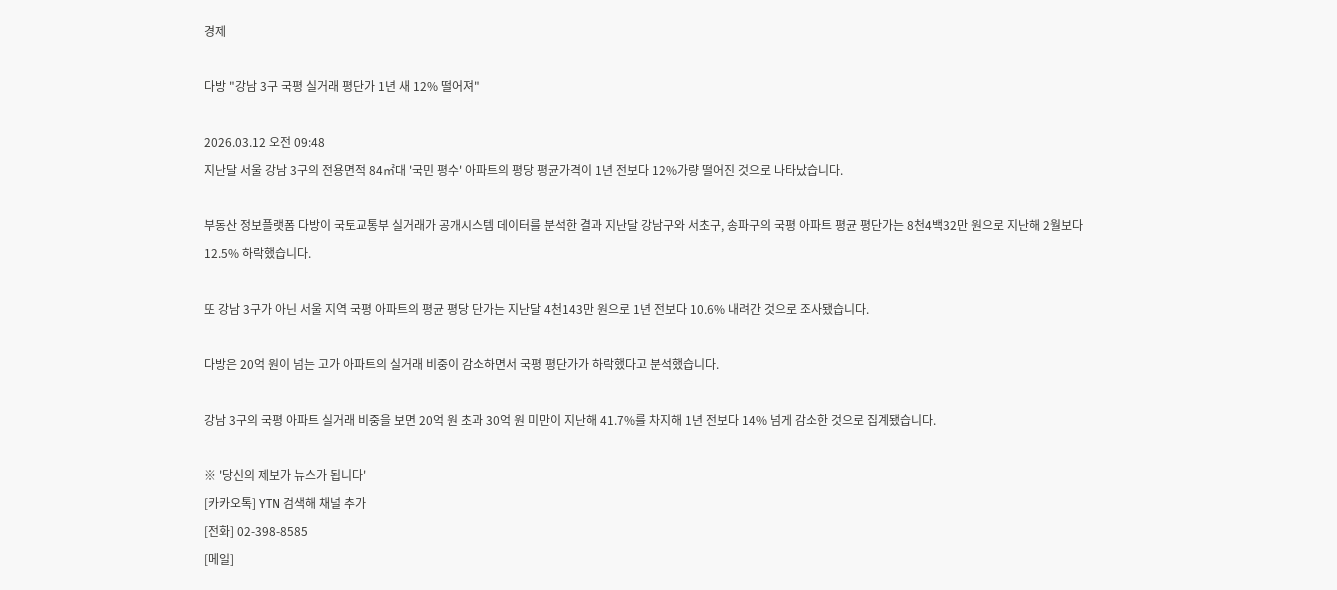경제

다방 "강남 3구 국평 실거래 평단가 1년 새 12% 떨어져"

2026.03.12 오전 09:48
지난달 서울 강남 3구의 전용면적 84㎡대 '국민 평수' 아파트의 평당 평균가격이 1년 전보다 12%가량 떨어진 것으로 나타났습니다.

부동산 정보플랫폼 다방이 국토교통부 실거래가 공개시스템 데이터를 분석한 결과 지난달 강남구와 서초구, 송파구의 국평 아파트 평균 평단가는 8천4백32만 원으로 지난해 2월보다 12.5% 하락했습니다.

또 강남 3구가 아닌 서울 지역 국평 아파트의 평균 평당 단가는 지난달 4천143만 원으로 1년 전보다 10.6% 내려간 것으로 조사됐습니다.

다방은 20억 원이 넘는 고가 아파트의 실거래 비중이 감소하면서 국평 평단가가 하락했다고 분석했습니다.

강남 3구의 국평 아파트 실거래 비중을 보면 20억 원 초과 30억 원 미만이 지난해 41.7%를 차지해 1년 전보다 14% 넘게 감소한 것으로 집계됐습니다.

※ '당신의 제보가 뉴스가 됩니다'
[카카오톡] YTN 검색해 채널 추가
[전화] 02-398-8585
[메일]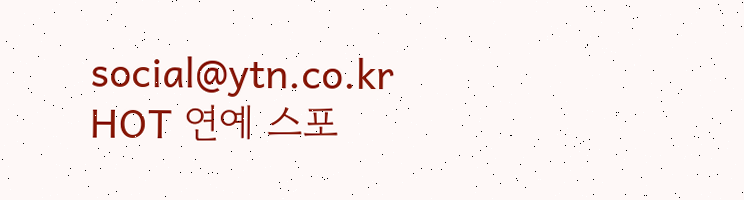social@ytn.co.kr
HOT 연예 스포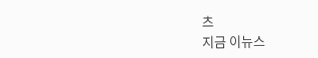츠
지금 이뉴스